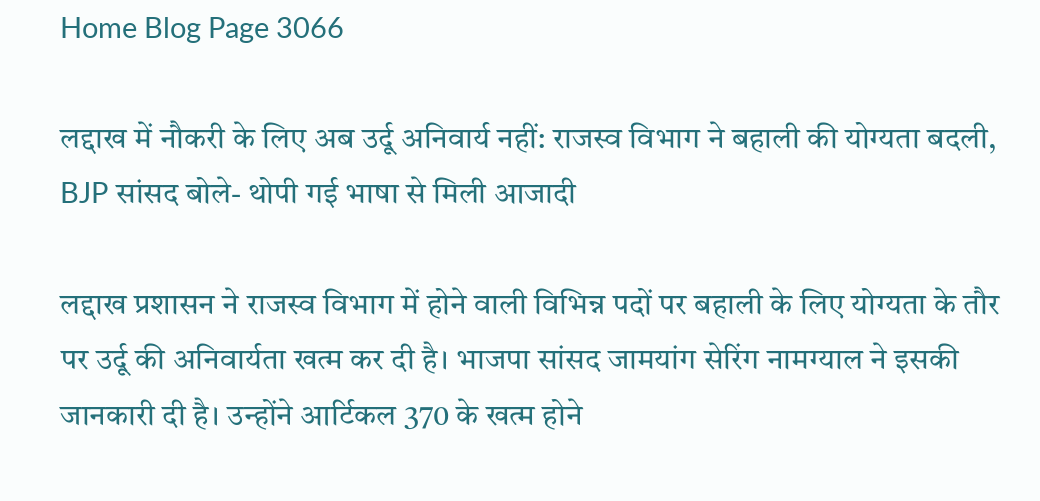Home Blog Page 3066

लद्दाख में नौकरी के लिए अब उर्दू अनिवार्य नहीं: राजस्व विभाग ने बहाली की योग्यता बदली, BJP सांसद बोले- थोपी गई भाषा से मिली आजादी

लद्दाख प्रशासन ने राजस्व विभाग में होने वाली विभिन्न पदों पर बहाली के लिए योग्यता के तौर पर उर्दू की अनिवार्यता खत्म कर दी है। भाजपा सांसद जामयांग सेरिंग नामग्याल ने इसकी जानकारी दी है। उन्होंने आर्टिकल 370 के खत्म होने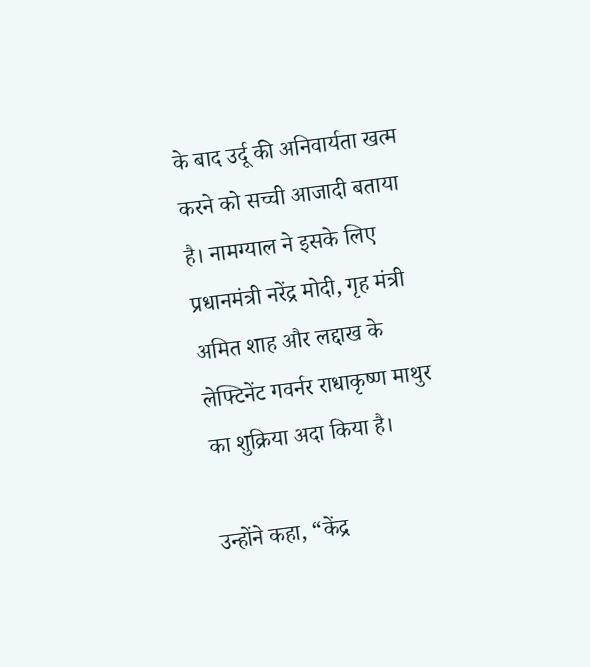के बाद उर्दू की अनिवार्यता खत्म करने को सच्ची आजादी बताया है। नामग्याल ने इसके लिए प्रधानमंत्री नरेंद्र मोदी, गृह मंत्री अमित शाह और लद्दाख के लेफ्टिनेंट गवर्नर राधाकृष्ण माथुर का शुक्रिया अदा किया है।

उन्होंने कहा, “केंद्र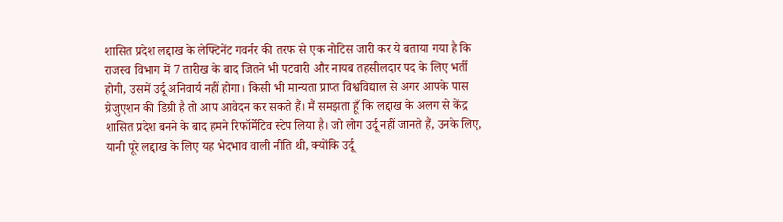शासित प्रदेश लद्दाख के लेफ्टिनेंट गवर्नर की तरफ से एक नोटिस जारी कर ये बताया गया है कि राजस्व विभाग में 7 तारीख के बाद जितने भी पटवारी और नायब तहसीलदार पद के लिए भर्ती होगी, उसमें उर्दू अनिवार्य नहीं होगा। किसी भी मान्यता प्राप्त विश्वविद्याल से अगर आपके पास ग्रेजुएशन की डिग्री है तो आप आवेदन कर सकते हैं। मैं समझता हूँ कि लद्दाख के अलग से केंद्र शासित प्रदेश बनने के बाद हमने रिफॉर्मेटिव स्टेप लिया है। जो लोग उर्दू नहीं जानते हैं, उनके लिए, यानी पूरे लद्दाख के लिए यह भेदभाव वाली नीति थी, क्योंकि उर्दू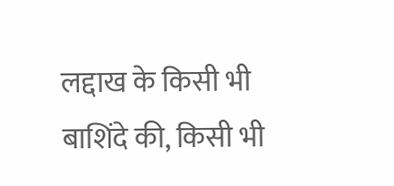लद्दाख के किसी भी बाशिंदे की, किसी भी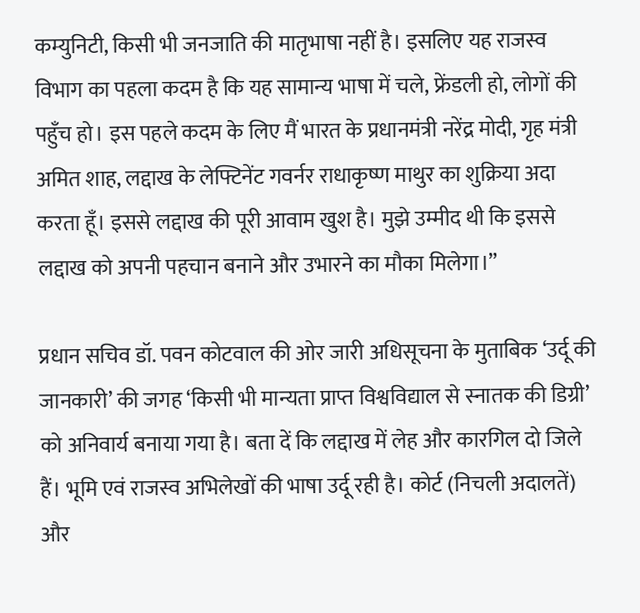कम्युनिटी, किसी भी जनजाति की मातृभाषा नहीं है। इसलिए यह राजस्व विभाग का पहला कदम है कि यह सामान्य भाषा में चले, फ्रेंडली हो, लोगों की पहुँच हो। इस पहले कदम के लिए मैं भारत के प्रधानमंत्री नरेंद्र मोदी, गृह मंत्री अमित शाह, लद्दाख के लेफ्टिनेंट गवर्नर राधाकृष्ण माथुर का शुक्रिया अदा करता हूँ। इससे लद्दाख की पूरी आवाम खुश है। मुझे उम्मीद थी कि इससे लद्दाख को अपनी पहचान बनाने और उभारने का मौका मिलेगा।”

प्रधान सचिव डॉ. पवन कोटवाल की ओर जारी अधिसूचना के मुताबिक ‘उर्दू की जानकारी’ की जगह ‘किसी भी मान्यता प्राप्त विश्वविद्याल से स्नातक की डिग्री’ को अनिवार्य बनाया गया है। बता दें कि लद्दाख में लेह और कारगिल दो जिले हैं। भूमि एवं राजस्व अभिलेखों की भाषा उर्दू रही है। कोर्ट (निचली अदालतें) और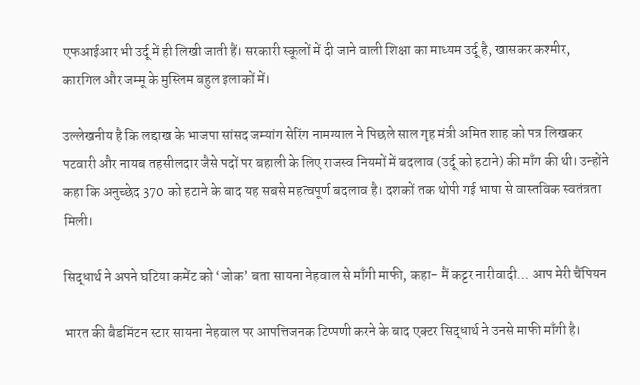एफआईआर भी उर्दू में ही लिखी जाती हैं। सरकारी स्कूलों में दी जाने वाली शिक्षा का माध्यम उर्दू है, खासकर कश्मीर, कारगिल और जम्मू के मुस्लिम बहुल इलाकों में।

उल्लेखनीय है कि लद्दाख के भाजपा सांसद जम्यांग सेरिंग नामग्याल ने पिछले साल गृह मंत्री अमित शाह को पत्र लिखकर पटवारी और नायब तहसीलदार जैसे पदों पर बहाली के लिए राजस्व नियमों में बदलाव (उर्दू को हटाने) की माँग की थी। उन्होंने कहा कि अनुच्छेद 370 को हटाने के बाद यह सबसे महत्वपूर्ण बदलाव है। दशकों तक थोपी गई भाषा से वास्तविक स्वतंत्रता मिली।

सिद्धार्थ ने अपने घटिया कमेंट को ‘जोक’ बता सायना नेहवाल से माँगी माफी, कहा- मैं कट्टर नारीवादी… आप मेरी चैंपियन

भारत की बैडमिंटन स्टार सायना नेहवाल पर आपत्तिजनक टिप्पणी करने के बाद एक्टर सिद्धार्थ ने उनसे माफी माँगी है।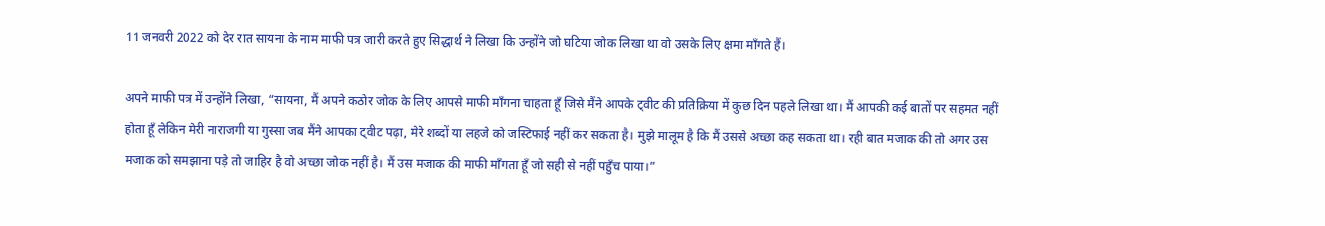11 जनवरी 2022 को देर रात सायना के नाम माफी पत्र जारी करते हुए सिद्धार्थ ने लिखा कि उन्होंने जो घटिया जोक लिखा था वो उसके लिए क्षमा माँगते हैं।

अपने माफी पत्र में उन्होंने लिखा, “सायना, मैं अपने कठोर जोक के लिए आपसे माफी माँगना चाहता हूँ जिसे मैंने आपके ट्वीट की प्रतिक्रिया में कुछ दिन पहले लिखा था। मैं आपकी कई बातों पर सहमत नहीं होता हूँ लेकिन मेरी नाराजगी या गुस्सा जब मैंने आपका ट्वीट पढ़ा, मेरे शब्दों या लहजे को जस्टिफाई नहीं कर सकता है। मुझे मालूम है कि मैं उससे अच्छा कह सकता था। रही बात मजाक की तो अगर उस मजाक को समझाना पड़े तो जाहिर है वो अच्छा जोक नहीं है। मैं उस मजाक की माफी माँगता हूँ जो सही से नहीं पहुँच पाया।”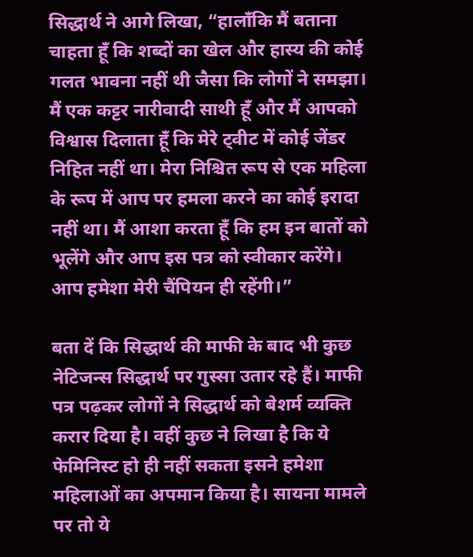सिद्धार्थ ने आगे लिखा, “हालाँकि मैं बताना चाहता हूँ कि शब्दों का खेल और हास्य की कोई गलत भावना नहीं थी जैसा कि लोगों ने समझा। मैं एक कट्टर नारीवादी साथी हूँ और मैं आपको विश्वास दिलाता हूँ कि मेरे ट्वीट में कोई जेंडर निहित नहीं था। मेरा निश्चित रूप से एक महिला के रूप में आप पर हमला करने का कोई इरादा नहीं था। मैं आशा करता हूँ कि हम इन बातों को भूलेंगे और आप इस पत्र को स्वीकार करेंगे। आप हमेशा मेरी चैंपियन ही रहेंगी।”

बता दें कि सिद्धार्थ की माफी के बाद भी कुछ नेटिजन्स सिद्धार्थ पर गुस्सा उतार रहे हैं। माफी पत्र पढ़कर लोगों ने सिद्धार्थ को बेशर्म व्यक्ति करार दिया है। वहीं कुछ ने लिखा है कि ये फेमिनिस्ट हो ही नहीं सकता इसने हमेशा महिलाओं का अपमान किया है। सायना मामले पर तो ये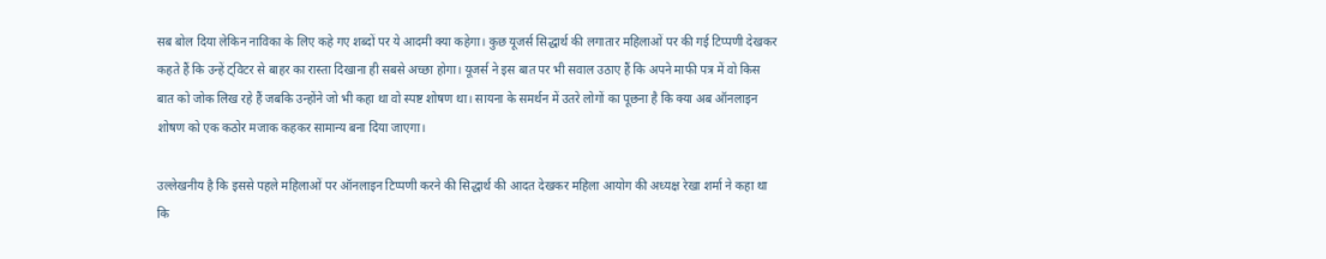सब बोल दिया लेकिन नाविका के लिए कहे गए शब्दों पर ये आदमी क्या कहेगा। कुछ यूजर्स सिद्धार्थ की लगातार महिलाओं पर की गई टिप्पणी देखकर कहते हैं कि उन्हें ट्विटर से बाहर का रास्ता दिखाना ही सबसे अच्छा होगा। यूजर्स ने इस बात पर भी सवाल उठाए हैं कि अपने माफी पत्र में वो किस बात को जोक लिख रहे हैं जबकि उन्होंने जो भी कहा था वो स्पष्ट शोषण था। सायना के समर्थन में उतरे लोगों का पूछना है कि क्या अब ऑनलाइन शोषण को एक कठोर मजाक कहकर सामान्य बना दिया जाएगा।

उल्लेखनीय है कि इससे पहले महिलाओं पर ऑनलाइन टिप्पणी करने की सिद्धार्थ की आदत देखकर महिला आयोग की अध्यक्ष रेखा शर्मा ने कहा था कि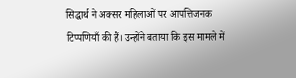सिद्धार्थ ने अक्सर महिलाओं पर आपत्तिजनक टिप्पणियाँ की हैं। उन्होंने बताया कि इस मामले में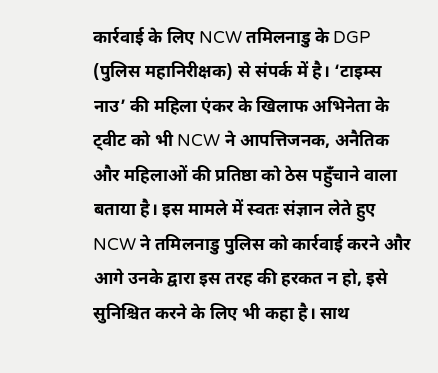कार्रवाई के लिए NCW तमिलनाडु के DGP (पुलिस महानिरीक्षक) से संपर्क में है। ‘टाइम्स नाउ’ की महिला एंकर के खिलाफ अभिनेता के ट्वीट को भी NCW ने आपत्तिजनक, अनैतिक और महिलाओं की प्रतिष्ठा को ठेस पहुँचाने वाला बताया है। इस मामले में स्वतः संज्ञान लेते हुए NCW ने तमिलनाडु पुलिस को कार्रवाई करने और आगे उनके द्वारा इस तरह की हरकत न हो, इसे सुनिश्चित करने के लिए भी कहा है। साथ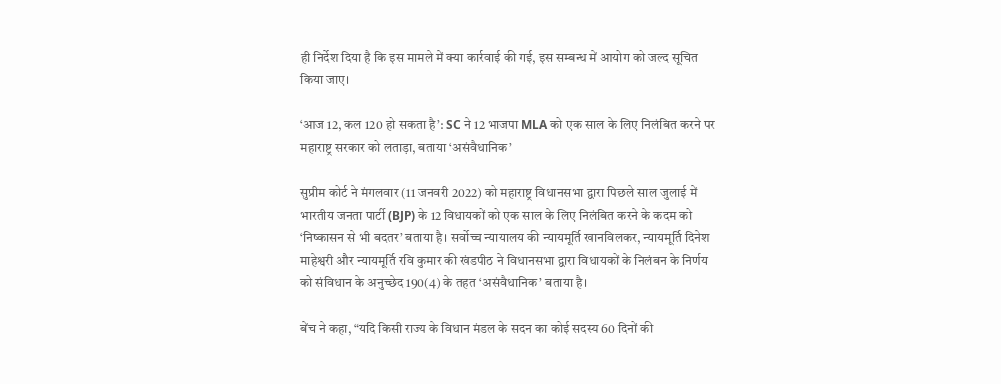ही निर्देश दिया है कि इस मामले में क्या कार्रवाई की गई, इस सम्बन्ध में आयोग को जल्द सूचित किया जाए।

‘आज 12, कल 120 हो सकता है’: SC ने 12 भाजपा MLA को एक साल के लिए निलंबित करने पर महाराष्ट्र सरकार को लताड़ा, बताया ‘असंवैधानिक’

सुप्रीम कोर्ट ने मंगलवार (11 जनवरी 2022) को महाराष्ट्र विधानसभा द्वारा पिछले साल जुलाई में भारतीय जनता पार्टी (BJP) के 12 विधायकों को एक साल के लिए निलंबित करने के कदम को ‘निष्कासन से भी बदतर’ बताया है। सर्वोच्च न्यायालय की न्यायमूर्ति खानविलकर, न्यायमूर्ति दिनेश माहेश्वरी और न्यायमूर्ति रवि कुमार की खंडपीठ ने विधानसभा द्वारा विधायकों के निलंबन के निर्णय को संविधान के अनुच्छेद 190(4) के तहत ‘असंवैधानिक’ बताया है।

बेंच ने कहा, “यदि किसी राज्य के विधान मंडल के सदन का कोई सदस्य 60 दिनों की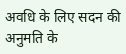अवधि के लिए सदन की अनुमति के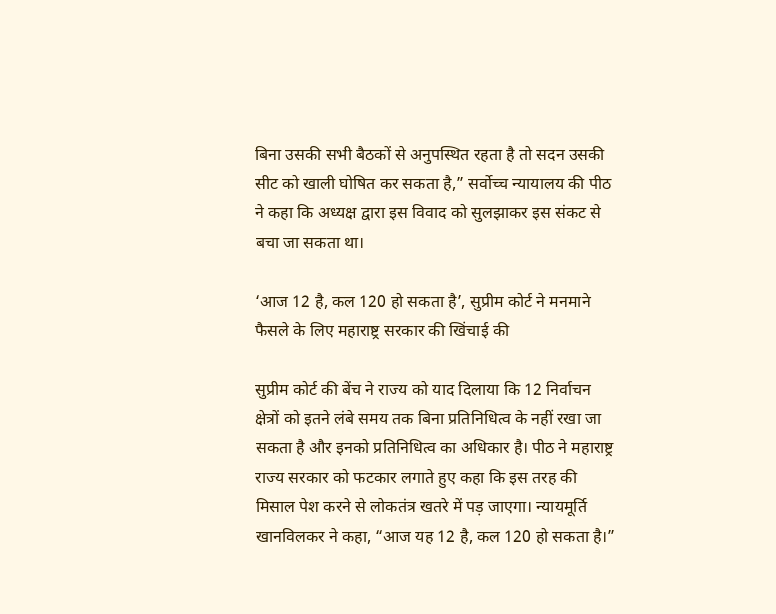बिना उसकी सभी बैठकों से अनुपस्थित रहता है तो सदन उसकी सीट को खाली घोषित कर सकता है,” सर्वोच्च न्यायालय की पीठ ने कहा कि अध्यक्ष द्वारा इस विवाद को सुलझाकर इस संकट से बचा जा सकता था।

‘आज 12 है, कल 120 हो सकता है’, सुप्रीम कोर्ट ने मनमाने फैसले के लिए महाराष्ट्र सरकार की खिंचाई की

सुप्रीम कोर्ट की बेंच ने राज्य को याद दिलाया कि 12 निर्वाचन क्षेत्रों को इतने लंबे समय तक बिना प्रतिनिधित्व के नहीं रखा जा सकता है और इनको प्रतिनिधित्व का अधिकार है। पीठ ने महाराष्ट्र राज्य सरकार को फटकार लगाते हुए कहा कि इस तरह की मिसाल पेश करने से लोकतंत्र खतरे में पड़ जाएगा। न्यायमूर्ति खानविलकर ने कहा, “आज यह 12 है, कल 120 हो सकता है।”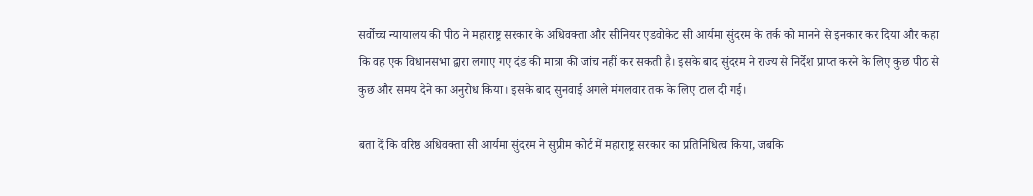सर्वोच्च न्यायालय की पीठ ने महाराष्ट्र सरकार के अधिवक्ता और सीनियर एडवोकेट सी आर्यमा सुंदरम के तर्क को मानने से इनकार कर दिया और कहा कि वह एक विधानसभा द्वारा लगाए गए दंड की मात्रा की जांच नहीं कर सकती है। इसके बाद सुंदरम ने राज्य से निर्देश प्राप्त करने के लिए कुछ पीठ से कुछ और समय देने का अनुरोध किया। इसके बाद सुनवाई अगले मंगलवार तक के लिए टाल दी गई।

बता दें कि वरिष्ठ अधिवक्ता सी आर्यमा सुंदरम ने सुप्रीम कोर्ट में महाराष्ट्र सरकार का प्रतिनिधित्व किया, जबकि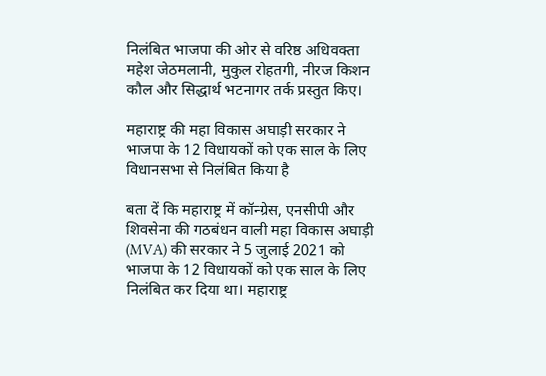निलंबित भाजपा की ओर से वरिष्ठ अधिवक्ता महेश जेठमलानी, मुकुल रोहतगी, नीरज किशन कौल और सिद्धार्थ भटनागर तर्क प्रस्तुत किए।

महाराष्ट्र की महा विकास अघाड़ी सरकार ने भाजपा के 12 विधायकों को एक साल के लिए विधानसभा से निलंबित किया है

बता दें कि महाराष्ट्र में कॉन्ग्रेस, एनसीपी और शिवसेना की गठबंधन वाली महा विकास अघाड़ी (MVA) की सरकार ने 5 जुलाई 2021 को भाजपा के 12 विधायकों को एक साल के लिए निलंबित कर दिया था। महाराष्ट्र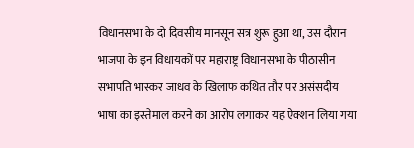विधानसभा के दो दिवसीय मानसून सत्र शुरू हुआ था, उस दौरान भाजपा के इन विधायकों पर महाराष्ट्र विधानसभा के पीठासीन सभापति भास्कर जाधव के खिलाफ कथित तौर पर असंसदीय भाषा का इस्तेमाल करने का आरोप लगाकर यह ऐक्शन लिया गया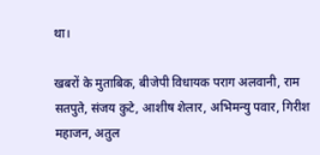था।

खबरों के मुताबिक, बीजेपी विधायक पराग अलवानी, राम सतपुते, संजय कुटे, आशीष शेलार, अभिमन्यु पवार, गिरीश महाजन, अतुल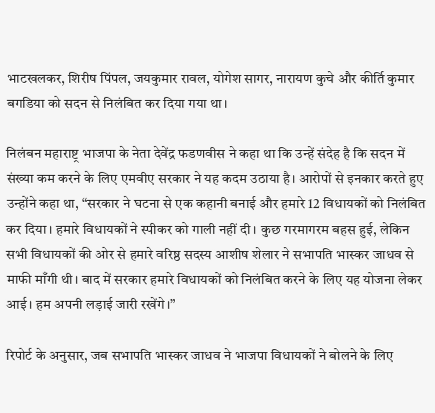भाटखलकर, शिरीष पिंपल, जयकुमार रावल, योगेश सागर, नारायण कुचे और कीर्ति कुमार बगडिया को सदन से निलंबित कर दिया गया था।

निलंबन महाराष्ट्र भाजपा के नेता देवेंद्र फडणवीस ने कहा था कि उन्हें संदेह है कि सदन में संख्या कम करने के लिए एमवीए सरकार ने यह कदम उठाया है। आरोपों से इनकार करते हुए उन्होंने कहा था, “सरकार ने घटना से एक कहानी बनाई और हमारे 12 विधायकों को निलंबित कर दिया। हमारे विधायकों ने स्पीकर को गाली नहीं दी। कुछ गरमागरम बहस हुई, लेकिन सभी विधायकों की ओर से हमारे वरिष्ठ सदस्य आशीष शेलार ने सभापति भास्कर जाधव से माफी माँगी थी। बाद में सरकार हमारे विधायकों को निलंबित करने के लिए यह योजना लेकर आई। हम अपनी लड़ाई जारी रखेंगे।”

रिपोर्ट के अनुसार, जब सभापति भास्कर जाधव ने भाजपा विधायकों ने बोलने के लिए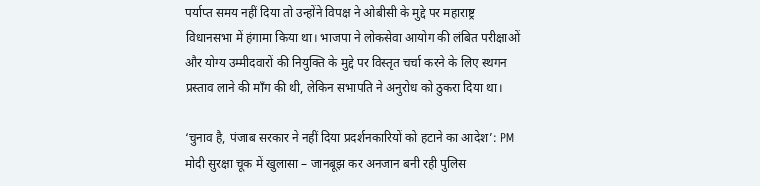पर्याप्त समय नहीं दिया तो उन्होंने विपक्ष ने ओबीसी के मुद्दे पर महाराष्ट्र विधानसभा में हंगामा किया था। भाजपा ने लोकसेवा आयोग की लंबित परीक्षाओं और योग्य उम्मीदवारों की नियुक्ति के मुद्दे पर विस्तृत चर्चा करने के लिए स्थगन प्रस्ताव लाने की माँग की थी, लेकिन सभापति ने अनुरोध को ठुकरा दिया था।

‘चुनाव है, पंजाब सरकार ने नहीं दिया प्रदर्शनकारियों को हटाने का आदेश’: PM मोदी सुरक्षा चूक में खुलासा – जानबूझ कर अनजान बनी रही पुलिस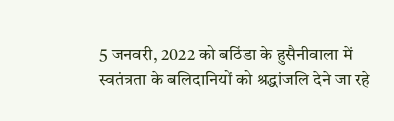5 जनवरी, 2022 को बठिंडा के हुसैनीवाला में स्वतंत्रता के बलिदानियों को श्रद्धांजलि देने जा रहे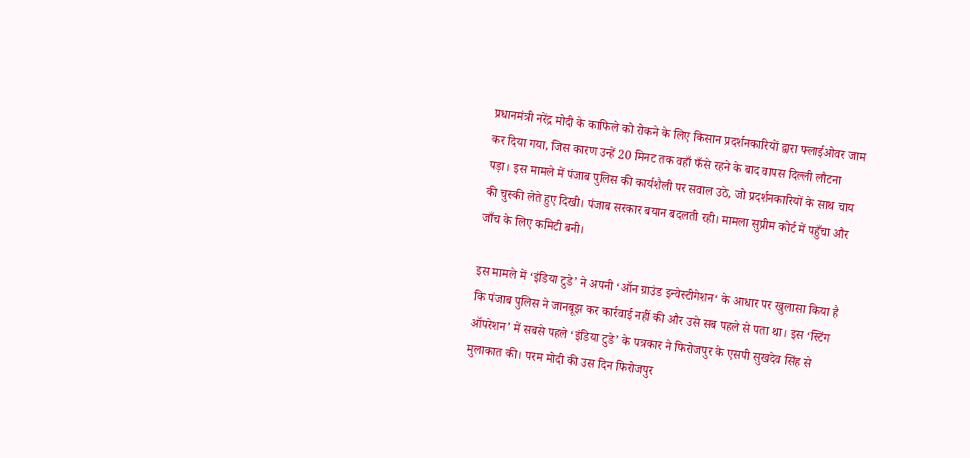प्रधानमंत्री नरेंद्र मोदी के काफिले को रोकने के लिए किसान प्रदर्शनकारियों द्वारा फ्लाईओवर जाम कर दिया गया, जिस कारण उन्हें 20 मिनट तक वहाँ फँसे रहने के बाद वापस दिल्ली लौटना पड़ा। इस मामले में पंजाब पुलिस की कार्यशैली पर सवाल उठे, जो प्रदर्शनकारियों के साथ चाय की चुस्की लेते हुए दिखी। पंजाब सरकार बयान बदलती रही। मामला सुप्रीम कोर्ट में पहुँचा और जाँच के लिए कमिटी बनी।

इस मामले में ‘इंडिया टुडे’ ने अपनी ‘ऑन ग्राउंड इन्वेस्टीगेशन‘ के आधार पर खुलासा किया है कि पंजाब पुलिस ने जानबूझ कर कार्रवाई नहीं की और उसे सब पहले से पता था। इस ‘स्टिंग ऑपरेशन’ में सबसे पहले ‘इंडिया टुडे’ के पत्रकार ने फिरोजपुर के एसपी सुखदेव सिंह से मुलाकात की। परम मोदी की उस दिन फिरोजपुर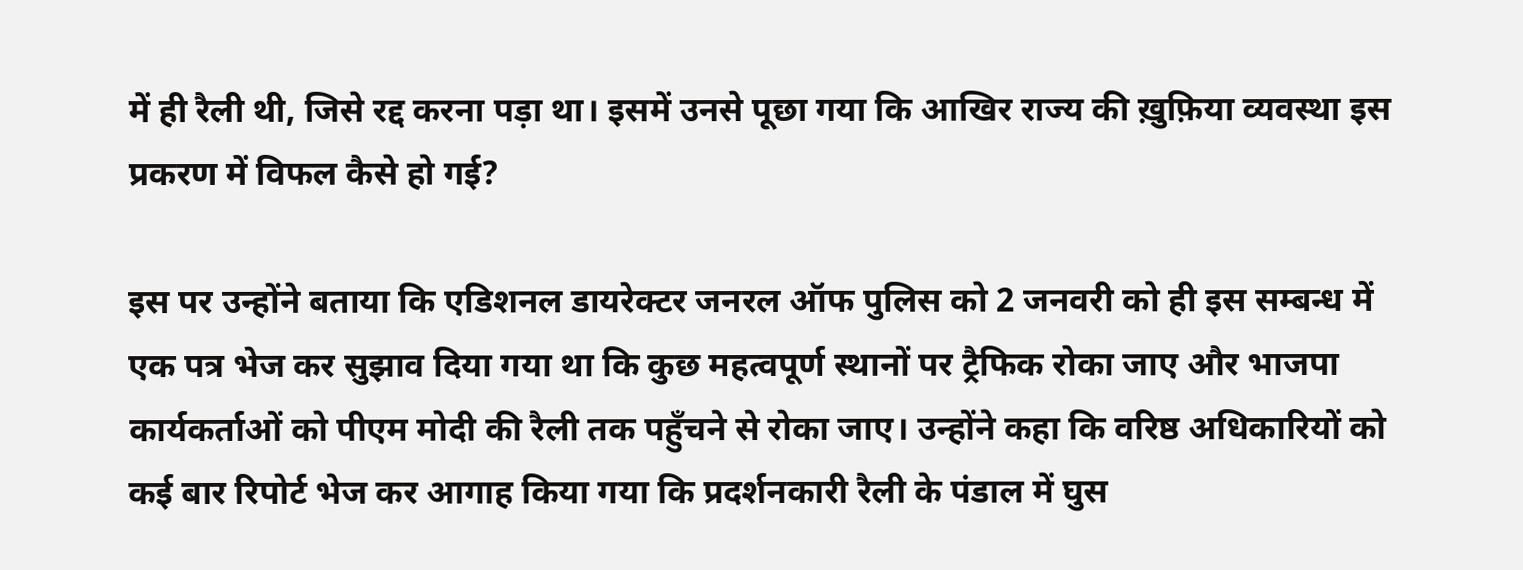में ही रैली थी, जिसे रद्द करना पड़ा था। इसमें उनसे पूछा गया कि आखिर राज्य की ख़ुफ़िया व्यवस्था इस प्रकरण में विफल कैसे हो गई?

इस पर उन्होंने बताया कि एडिशनल डायरेक्टर जनरल ऑफ पुलिस को 2 जनवरी को ही इस सम्बन्ध में एक पत्र भेज कर सुझाव दिया गया था कि कुछ महत्वपूर्ण स्थानों पर ट्रैफिक रोका जाए और भाजपा कार्यकर्ताओं को पीएम मोदी की रैली तक पहुँचने से रोका जाए। उन्होंने कहा कि वरिष्ठ अधिकारियों को कई बार रिपोर्ट भेज कर आगाह किया गया कि प्रदर्शनकारी रैली के पंडाल में घुस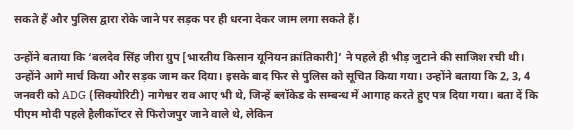सकते हैं और पुलिस द्वारा रोके जाने पर सड़क पर ही धरना देकर जाम लगा सकते हैं।

उन्होंने बताया कि ‘बलदेव सिंह जीरा ग्रुप [भारतीय किसान यूनियन क्रांतिकारी]’ ने पहले ही भीड़ जुटाने की साजिश रची थी। उन्होंने आगे मार्च किया और सड़क जाम कर दिया। इसके बाद फिर से पुलिस को सूचित किया गया। उन्होंने बताया कि 2, 3, 4 जनवरी को ADG (सिक्योरिटी) नागेश्वर राव आए भी थे, जिन्हें ब्लॉकेड के सम्बन्ध में आगाह करते हुए पत्र दिया गया। बता दें कि पीएम मोदी पहले हैलीकॉप्टर से फिरोजपुर जाने वाले थे, लेकिन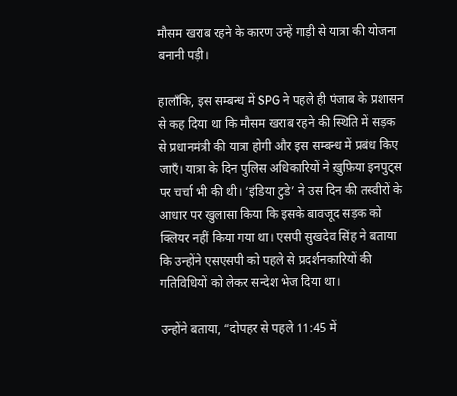मौसम खराब रहने के कारण उन्हें गाड़ी से यात्रा की योजना बनानी पड़ी।

हालाँकि, इस सम्बन्ध में SPG ने पहले ही पंजाब के प्रशासन से कह दिया था कि मौसम खराब रहने की स्थिति में सड़क से प्रधानमंत्री की यात्रा होगी और इस सम्बन्ध में प्रबंध किए जाएँ। यात्रा के दिन पुलिस अधिकारियों ने ख़ुफ़िया इनपुट्स पर चर्चा भी की थी। ‘इंडिया टुडे’ ने उस दिन की तस्वीरों के आधार पर खुलासा किया कि इसके बावजूद सड़क को क्लियर नहीं किया गया था। एसपी सुखदेव सिंह ने बताया कि उन्होंने एसएसपी को पहले से प्रदर्शनकारियों की गतिविधियों को लेकर सन्देश भेज दिया था।

उन्होंने बताया, “दोपहर से पहले 11:45 में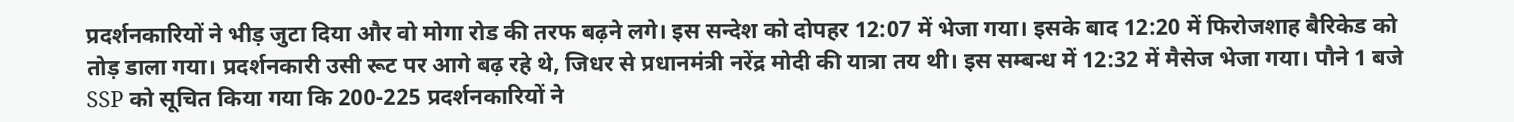प्रदर्शनकारियों ने भीड़ जुटा दिया और वो मोगा रोड की तरफ बढ़ने लगे। इस सन्देश को दोपहर 12:07 में भेजा गया। इसके बाद 12:20 में फिरोजशाह बैरिकेड को तोड़ डाला गया। प्रदर्शनकारी उसी रूट पर आगे बढ़ रहे थे, जिधर से प्रधानमंत्री नरेंद्र मोदी की यात्रा तय थी। इस सम्बन्ध में 12:32 में मैसेज भेजा गया। पौने 1 बजे SSP को सूचित किया गया कि 200-225 प्रदर्शनकारियों ने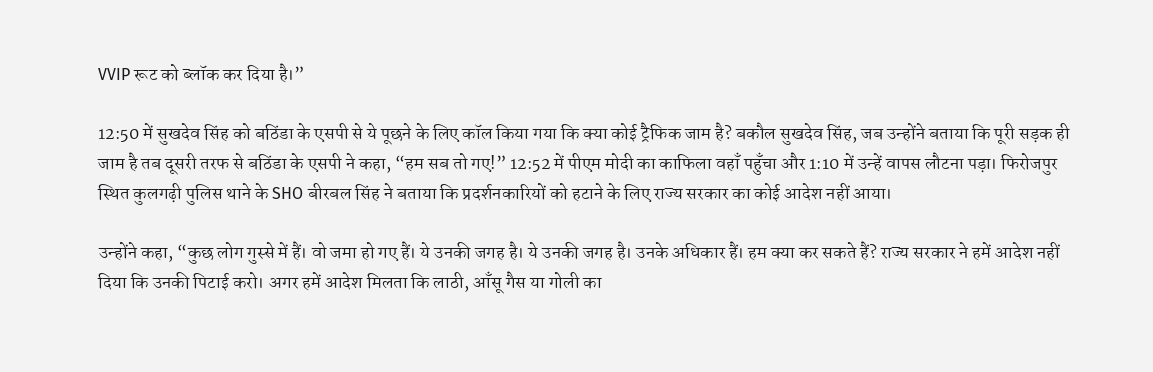VVIP रूट को ब्लॉक कर दिया है।”

12:50 में सुखदेव सिंह को बठिंडा के एसपी से ये पूछने के लिए कॉल किया गया कि क्या कोई ट्रैफिक जाम है? बकौल सुखदेव सिंह, जब उन्होंने बताया कि पूरी सड़क ही जाम है तब दूसरी तरफ से बठिंडा के एसपी ने कहा, “हम सब तो गए!” 12:52 में पीएम मोदी का काफिला वहाँ पहुँचा और 1:10 में उन्हें वापस लौटना पड़ा। फिरोजपुर स्थित कुलगढ़ी पुलिस थाने के SHO बीरबल सिंह ने बताया कि प्रदर्शनकारियों को हटाने के लिए राज्य सरकार का कोई आदेश नहीं आया।

उन्होंने कहा, “कुछ लोग गुस्से में हैं। वो जमा हो गए हैं। ये उनकी जगह है। ये उनकी जगह है। उनके अधिकार हैं। हम क्या कर सकते हैं? राज्य सरकार ने हमें आदेश नहीं दिया कि उनकी पिटाई करो। अगर हमें आदेश मिलता कि लाठी, आँसू गैस या गोली का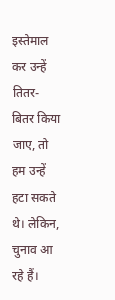इस्तेमाल कर उन्हें तितर-बितर किया जाए, तो हम उन्हें हटा सकते थे। लेकिन, चुनाव आ रहे हैं।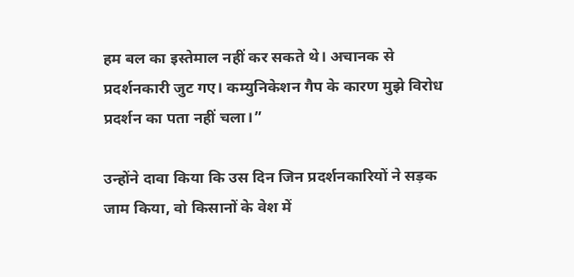हम बल का इस्तेमाल नहीं कर सकते थे। अचानक से प्रदर्शनकारी जुट गए। कम्युनिकेशन गैप के कारण मुझे विरोध प्रदर्शन का पता नहीं चला।”

उन्होंने दावा किया कि उस दिन जिन प्रदर्शनकारियों ने सड़क जाम किया, वो किसानों के वेश में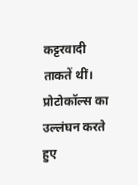कट्टरवादी ताकतें थीं। प्रोटोकॉल्स का उल्लंघन करते हुए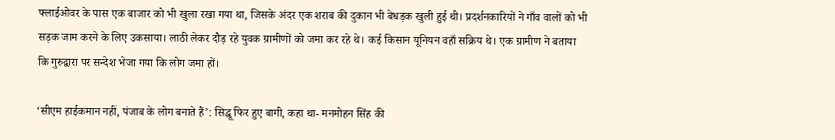फ्लाईओवर के पास एक बाजार को भी खुला रखा गया था, जिसके अंदर एक शराब की दुकान भी बेधड़क खुली हुई थी। प्रदर्शनकारियों ने गाँव वालों को भी सड़क जाम करने के लिए उकसाया। लाठी लेकर दौड़ रहे युवक ग्रामीणों को जमा कर रहे थे। कई किसान यूनियन वहाँ सक्रिय थे। एक ग्रामीण ने बताया कि गुरुद्वारा पर सन्देश भेजा गया कि लोग जमा हों।

‘सीएम हाईकमान नहीं, पंजाब के लोग बनाते हैं’: सिद्धू फिर हुए बागी, कहा था- मनमोहन सिंह की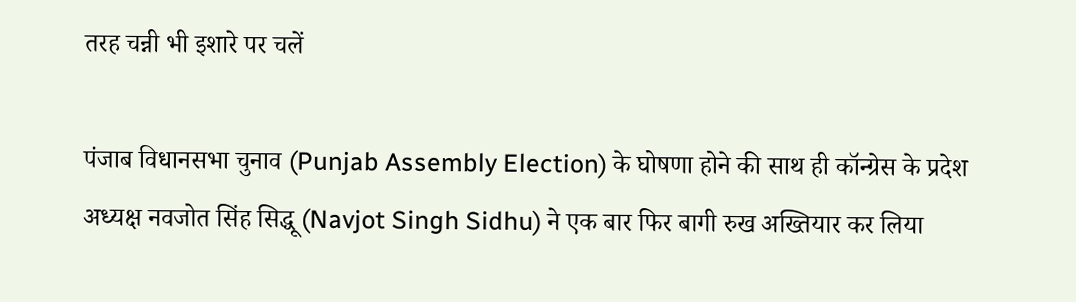तरह चन्नी भी इशारे पर चलें

पंजाब विधानसभा चुनाव (Punjab Assembly Election) के घोषणा होने की साथ ही कॉन्ग्रेस के प्रदेश अध्यक्ष नवजोत सिंह सिद्धू (Navjot Singh Sidhu) ने एक बार फिर बागी रुख अख्तियार कर लिया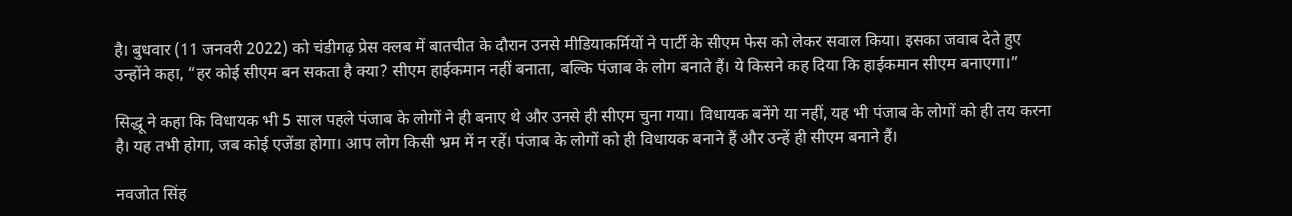है। बुधवार (11 जनवरी 2022) को चंडीगढ़ प्रेस क्लब में बातचीत के दौरान उनसे मीडियाकर्मियों ने पार्टी के सीएम फेस को लेकर सवाल किया। इसका जवाब देते हुए उन्होंने कहा, “हर कोई सीएम बन सकता है क्या? सीएम हाईकमान नहीं बनाता, बल्कि पंजाब के लोग बनाते हैं। ये किसने कह दिया कि हाईकमान सीएम बनाएगा।”

सिद्धू ने कहा कि विधायक भी 5 साल पहले पंजाब के लोगों ने ही बनाए थे और उनसे ही सीएम चुना गया। विधायक बनेंगे या नहीं, यह भी पंजाब के लोगों को ही तय करना है। यह तभी होगा, जब कोई एजेंडा होगा। आप लोग किसी भ्रम में न रहें। पंजाब के लोगों को ही विधायक बनाने हैं और उन्हें ही सीएम बनाने हैं।

नवजोत सिंह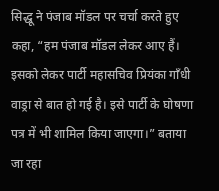सिद्धू ने पंजाब मॉडल पर चर्चा करते हुए कहा, “हम पंजाब मॉडल लेकर आए हैं। इसको लेकर पार्टी महासचिव प्रियंका गाँधी वाड्रा से बात हो गई है। इसे पार्टी के घोषणा पत्र में भी शामिल किया जाएगा।” बताया जा रहा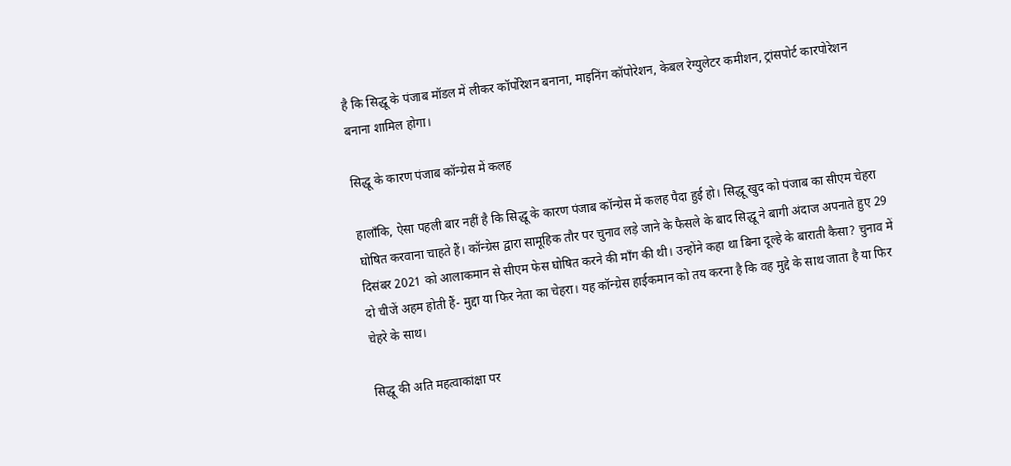है कि सिद्धू के पंजाब मॉडल में लीकर कॉर्पोरेशन बनाना, माइनिंग कॉपोरेशन, केबल रेग्युलेटर कमीशन, ट्रांसपोर्ट कारपोरेशन बनाना शामिल होगा।

सिद्धू के कारण पंजाब कॉन्ग्रेस में कलह

हालाँकि, ऐसा पहली बार नहीं है कि सिद्धू के कारण पंजाब कॉन्ग्रेस में कलह पैदा हुई हो। सिद्धू खुद को पंजाब का सीएम चेहरा घोषित करवाना चाहते हैं। कॉन्ग्रेस द्वारा सामूहिक तौर पर चुनाव लड़े जाने के फैसले के बाद सिद्धू ने बागी अंदाज अपनाते हुए 29 दिसंबर 2021 को आलाकमान से सीएम फेस घोषित करने की माँग की थी। उन्होंने कहा था बिना दूल्हे के बाराती कैसा? चुनाव में दो चीजें अहम होती हैं- मुद्दा या फिर नेता का चेहरा। यह कॉन्ग्रेस हाईकमान को तय करना है कि वह मुद्दे के साथ जाता है या फिर चेहरे के साथ।

सिद्धू की अति महत्वाकांक्षा पर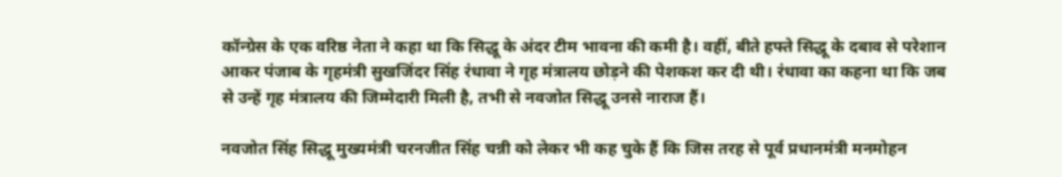कॉन्ग्रेस के एक वरिष्ठ नेता ने कहा था कि सिद्धू के अंदर टीम भावना की कमी है। वहीं, बीते हफ्ते सिद्धू के दबाव से परेशान आकर पंजाब के गृहमंत्री सुखजिंदर सिंह रंधावा ने गृह मंत्रालय छोड़ने की पेशकश कर दी थी। रंधावा का कहना था कि जब से उन्हें गृह मंत्रालय की जिम्मेदारी मिली है, तभी से नवजोत सिद्धू उनसे नाराज हैं।

नवजोत सिंह सिद्धू मुख्यमंत्री चरनजीत सिंह चन्नी को लेकर भी कह चुके हैं कि जिस तरह से पूर्व प्रधानमंत्री मनमोहन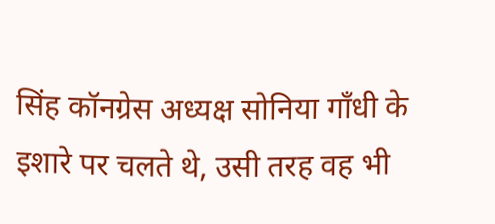सिंह कॉनग्रेस अध्यक्ष सोनिया गाँधी के इशारे पर चलते थे, उसी तरह वह भी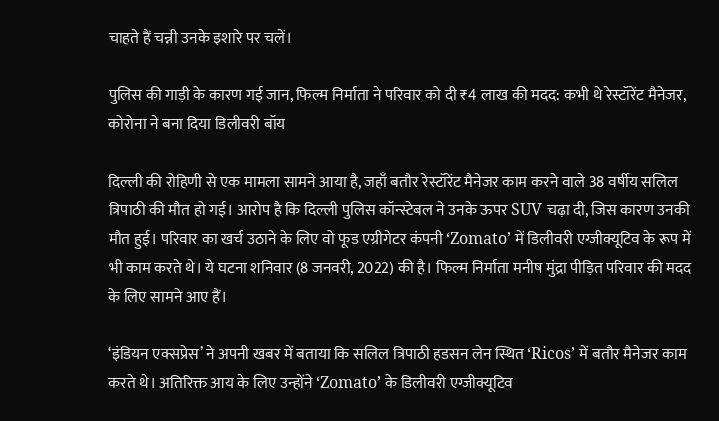चाहते हैं चन्नी उनके इशारे पर चलें।

पुलिस की गाड़ी के कारण गई जान, फिल्म निर्माता ने परिवार को दी ₹4 लाख की मदद: कभी थे रेस्टॉरेंट मैनेजर, कोरोना ने बना दिया डिलीवरी बॉय

दिल्ली की रोहिणी से एक मामला सामने आया है, जहाँ बतौर रेस्टॉरेंट मैनेजर काम करने वाले 38 वर्षीय सलिल त्रिपाठी की मौत हो गई। आरोप है कि दिल्ली पुलिस कॉन्स्टेबल ने उनके ऊपर SUV चढ़ा दी, जिस कारण उनकी मौत हुई। परिवार का खर्च उठाने के लिए वो फूड एग्रीगेटर कंपनी ‘Zomato’ में डिलीवरी एग्जीक्यूटिव के रूप में भी काम करते थे। ये घटना शनिवार (8 जनवरी, 2022) की है। फिल्म निर्माता मनीष मुंद्रा पीड़ित परिवार की मदद के लिए सामने आए हैं।

‘इंडियन एक्सप्रेस’ ने अपनी खबर में बताया कि सलिल त्रिपाठी हडसन लेन स्थित ‘Ricos’ में बतौर मैनेजर काम करते थे। अतिरिक्त आय के लिए उन्होंने ‘Zomato’ के डिलीवरी एग्जीक्यूटिव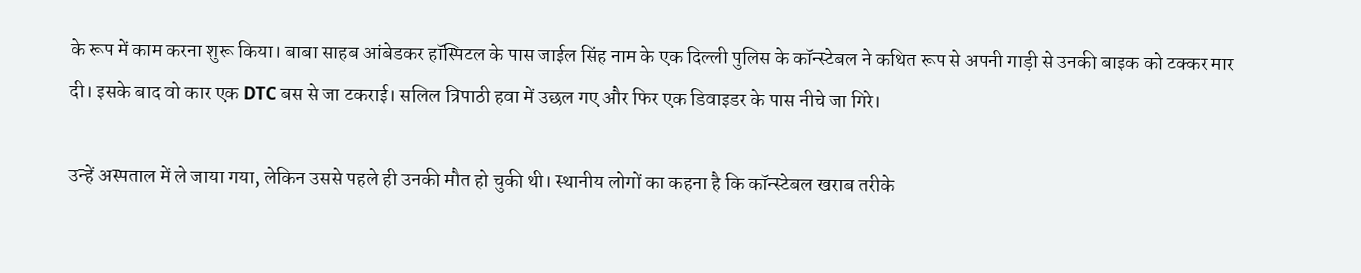के रूप में काम करना शुरू किया। बाबा साहब आंबेडकर हॉस्पिटल के पास जाईल सिंह नाम के एक दिल्ली पुलिस के कॉन्स्टेबल ने कथित रूप से अपनी गाड़ी से उनकी बाइक को टक्कर मार दी। इसके बाद वो कार एक DTC बस से जा टकराई। सलिल त्रिपाठी हवा में उछल गए और फिर एक डिवाइडर के पास नीचे जा गिरे।

उन्हें अस्पताल में ले जाया गया, लेकिन उससे पहले ही उनकी मौत हो चुकी थी। स्थानीय लोगों का कहना है कि कॉन्स्टेबल खराब तरीके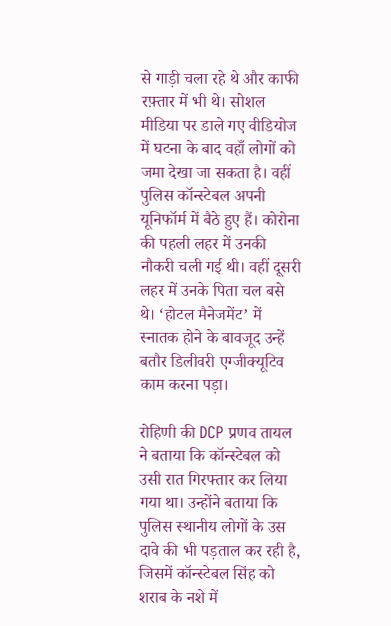से गाड़ी चला रहे थे और काफी रफ़्तार में भी थे। सोशल मीडिया पर डाले गए वीडियोज में घटना के बाद वहाँ लोगों को जमा देखा जा सकता है। वहीं पुलिस कॉन्स्टेबल अपनी यूनिफॉर्म में बैठे हुए हैं। कोरोना की पहली लहर में उनकी नौकरी चली गई थी। वहीं दूसरी लहर में उनके पिता चल बसे थे। ‘होटल मैनेजमेंट’ में स्नातक होने के बावजूद उन्हें बतौर डिलीवरी एग्जीक्यूटिव काम करना पड़ा।

रोहिणी की DCP प्रणव तायल ने बताया कि कॉन्स्टेबल को उसी रात गिरफ्तार कर लिया गया था। उन्होंने बताया कि पुलिस स्थानीय लोगों के उस दावे की भी पड़ताल कर रही है, जिसमें कॉन्स्टेबल सिंह को शराब के नशे में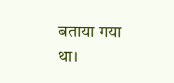बताया गया था।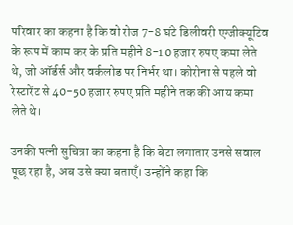परिवार का कहना है कि वो रोज 7-8 घंटे डिलीवरी एग्जीक्यूटिव के रूप में काम कर के प्रति महीने 8-10 हजार रुपए कमा लेते थे, जो ऑर्डर्स और वर्कलोड पर निर्भर था। कोरोना से पहले वो रेस्टारेंट से 40-50 हजार रुपए प्रति महीने तक की आय कमा लेते थे।

उनकी पत्नी सुचित्रा का कहना है कि बेटा लगातार उनसे सवाल पूछ रहा है, अब उसे क्या बताएँ। उन्होंने कहा कि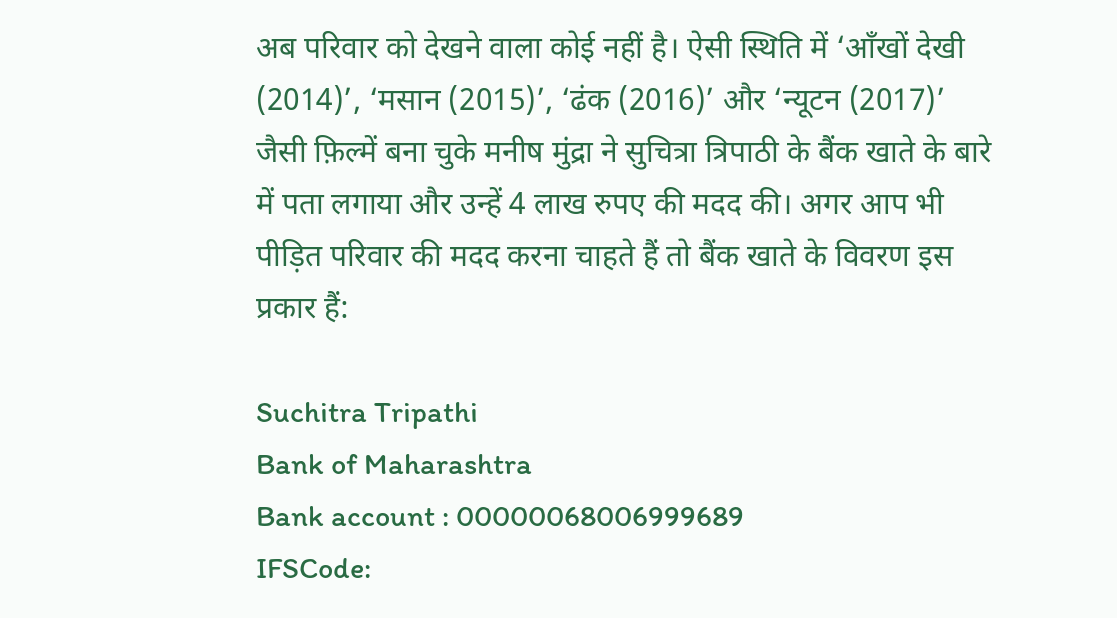अब परिवार को देखने वाला कोई नहीं है। ऐसी स्थिति में ‘आँखों देखी (2014)’, ‘मसान (2015)’, ‘ढंक (2016)’ और ‘न्यूटन (2017)’ जैसी फ़िल्में बना चुके मनीष मुंद्रा ने सुचित्रा त्रिपाठी के बैंक खाते के बारे में पता लगाया और उन्हें 4 लाख रुपए की मदद की। अगर आप भी पीड़ित परिवार की मदद करना चाहते हैं तो बैंक खाते के विवरण इस प्रकार हैं:

Suchitra Tripathi
Bank of Maharashtra
Bank account : 00000068006999689
IFSCode: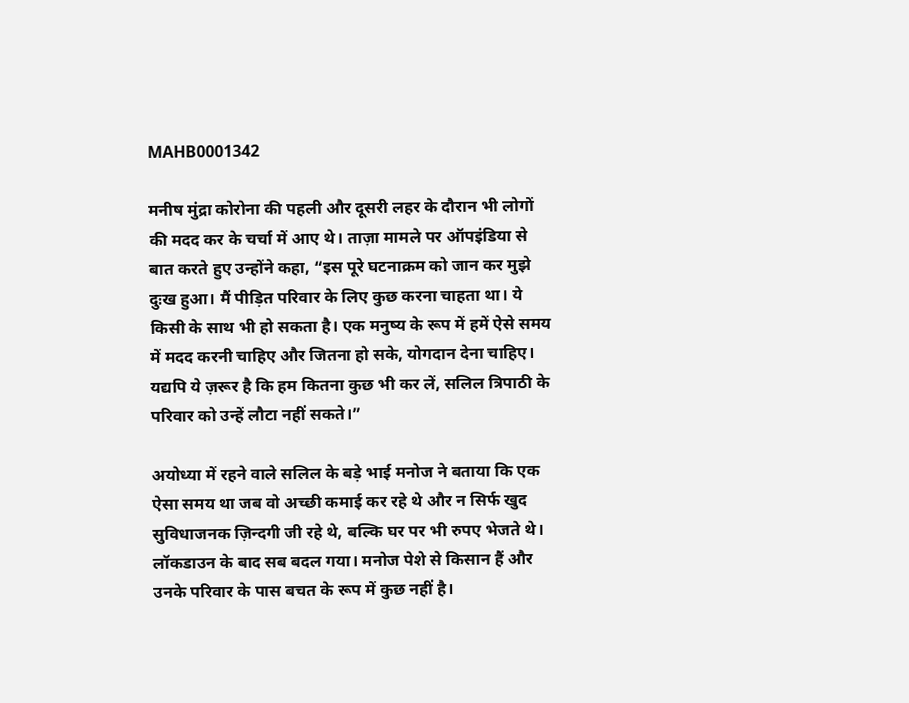MAHB0001342

मनीष मुंद्रा कोरोना की पहली और दूसरी लहर के दौरान भी लोगों की मदद कर के चर्चा में आए थे। ताज़ा मामले पर ऑपइंडिया से बात करते हुए उन्होंने कहा, “इस पूरे घटनाक्रम को जान कर मुझे दुःख हुआ। मैं पीड़ित परिवार के लिए कुछ करना चाहता था। ये किसी के साथ भी हो सकता है। एक मनुष्य के रूप में हमें ऐसे समय में मदद करनी चाहिए और जितना हो सके, योगदान देना चाहिए। यद्यपि ये ज़रूर है कि हम कितना कुछ भी कर लें, सलिल त्रिपाठी के परिवार को उन्हें लौटा नहीं सकते।”

अयोध्या में रहने वाले सलिल के बड़े भाई मनोज ने बताया कि एक ऐसा समय था जब वो अच्छी कमाई कर रहे थे और न सिर्फ खुद सुविधाजनक ज़िन्दगी जी रहे थे, बल्कि घर पर भी रुपए भेजते थे। लॉकडाउन के बाद सब बदल गया। मनोज पेशे से किसान हैं और उनके परिवार के पास बचत के रूप में कुछ नहीं है।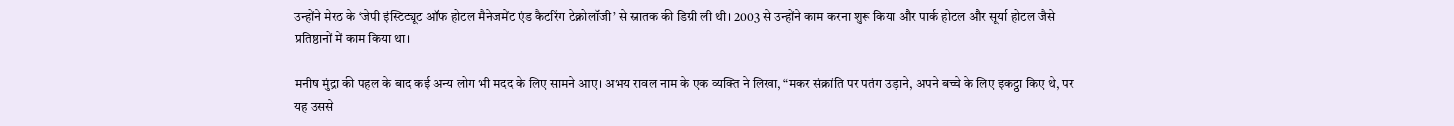उन्होंने मेरठ के ‘जेपी इंस्टिट्यूट ऑफ होटल मैनेजमेंट एंड कैटरिंग टेक्नोलॉजी’ से स्नातक की डिग्री ली थी। 2003 से उन्होंने काम करना शुरू किया और पार्क होटल और सूर्या होटल जैसे प्रतिष्ठानों में काम किया था।

मनीष मुंद्रा की पहल के बाद कई अन्य लोग भी मदद के लिए सामने आए। अभय रावल नाम के एक व्यक्ति ने लिखा, “मकर संक्रांति पर पतंग उड़ाने, अपने बच्चे के लिए इकट्ठा किए थे, पर यह उससे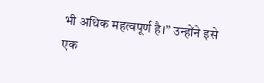भी अधिक महत्वपूर्ण है।” उन्होंने इसे एक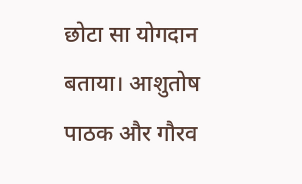छोटा सा योगदान बताया। आशुतोष पाठक और गौरव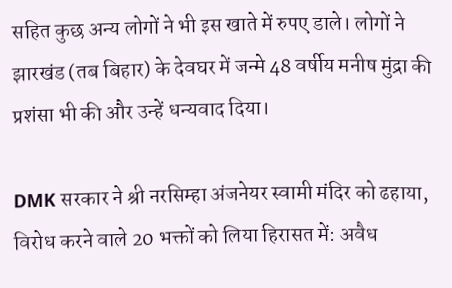सहित कुछ अन्य लोगों ने भी इस खाते में रुपए डाले। लोगों ने झारखंड (तब बिहार) के देवघर में जन्मे 48 वर्षीय मनीष मुंद्रा की प्रशंसा भी की और उन्हें धन्यवाद दिया।

DMK सरकार ने श्री नरसिम्हा अंजनेयर स्वामी मंदिर को ढहाया, विरोध करने वाले 20 भक्तों को लिया हिरासत में: अवैध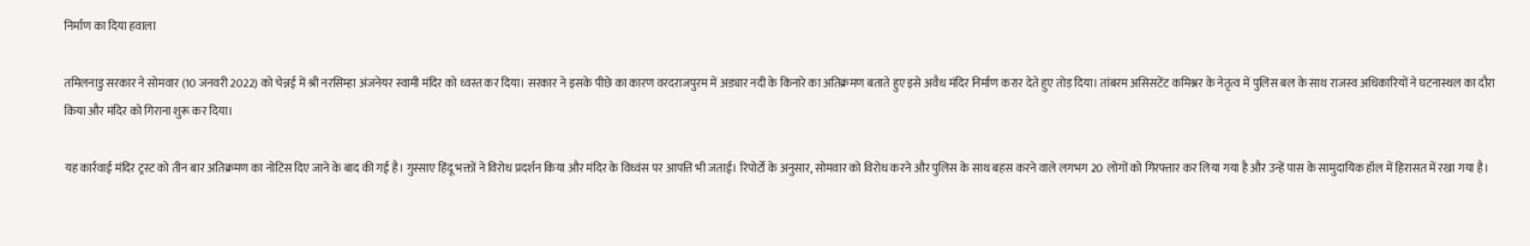निर्माण का दिया हवाला

तमिलनाडु सरकार ने सोमवार (10 जनवरी 2022) को चेन्नई में श्री नरसिम्हा अंजनेयर स्वामी मंदिर को ध्वस्त कर दिया। सरकार ने इसके पीछे का कारण वरदराजपुरम में अड्यार नदी के किनारे का अतिक्रमण बताते हुए इसे अवैध मंदिर निर्माण करार देते हुए तोड़ दिया। तांबरम असिसटेंट कमिश्नर के नेतृत्व में पुलिस बल के साथ राजस्व अधिकारियों ने घटनास्थल का दौरा किया और मंदिर को गिराना शुरू कर दिया।

यह कार्रवाई मंदिर ट्रस्ट को तीन बार अतिक्रमण का नोटिस दिए जाने के बाद की गई है। गुस्साए हिंदू भक्तों ने विरोध प्रदर्शन किया और मंदिर के विध्वंस पर आपत्ति भी जताई। रिपोर्टों के अनुसार, सोमवार को विरोध करने और पुलिस के साथ बहस करने वाले लगभग 20 लोगों को गिरफ्तार कर लिया गया है और उन्हें पास के सामुदायिक हॉल में हिरासत में रखा गया है।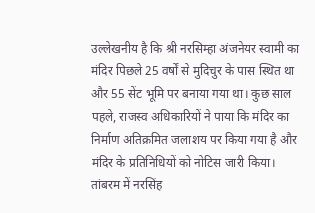उल्लेखनीय है कि श्री नरसिम्हा अंजनेयर स्वामी का मंदिर पिछले 25 वर्षों से मुदिचुर के पास स्थित था और 55 सेंट भूमि पर बनाया गया था। कुछ साल पहले, राजस्व अधिकारियों ने पाया कि मंदिर का निर्माण अतिक्रमित जलाशय पर किया गया है और मंदिर के प्रतिनिधियों को नोटिस जारी किया। तांबरम में नरसिंह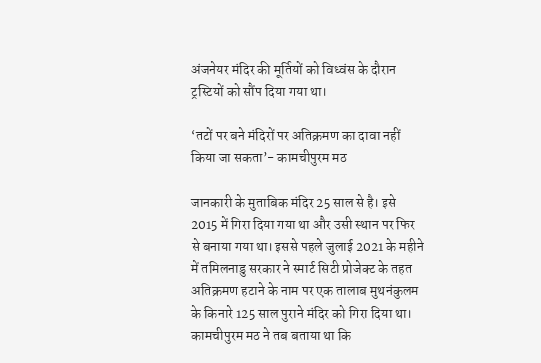अंजनेयर मंदिर की मूर्तियों को विध्वंस के दौरान ट्रस्टियों को सौंप दिया गया था।

‘तटों पर बने मंदिरों पर अतिक्रमण का दावा नहीं किया जा सकता’- कामचीपुरम मठ

जानकारी के मुताबिक मंदिर 25 साल से है। इसे 2015 में गिरा दिया गया था और उसी स्थान पर फिर से बनाया गया था। इससे पहले जुलाई 2021 के महीने में तमिलनाडु सरकार ने स्मार्ट सिटी प्रोजेक्ट के तहत अतिक्रमण हटाने के नाम पर एक तालाब मुथनंकुलम के किनारे 125 साल पुराने मंदिर को गिरा दिया था। कामचीपुरम मठ ने तब बताया था कि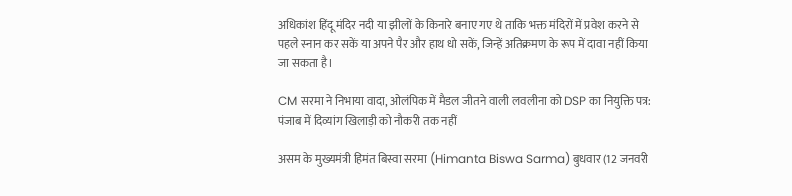अधिकांश हिंदू मंदिर नदी या झीलों के किनारे बनाए गए थे ताकि भक्त मंदिरों में प्रवेश करने से पहले स्नान कर सकें या अपने पैर और हाथ धो सकें, जिन्हें अतिक्रमण के रूप में दावा नहीं किया जा सकता है।

CM सरमा ने निभाया वादा, ओलंपिक में मैडल जीतने वाली लवलीना को DSP का नियुक्ति पत्र: पंजाब में दिव्यांग खिलाड़ी को नौकरी तक नहीं

असम के मुख्यमंत्री हिमंत बिस्वा सरमा (Himanta Biswa Sarma) बुधवार (12 जनवरी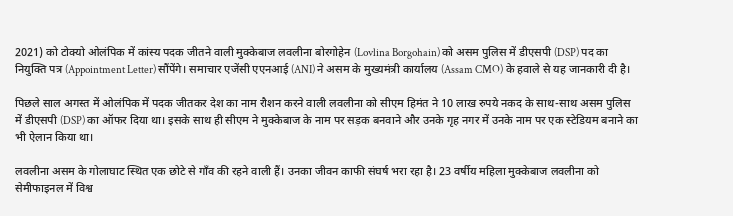2021) को टोक्यो ओलंपिक में कांस्य पदक जीतने वाली मुक्केबाज लवलीना बोरगोहेन (Lovlina Borgohain) को असम पुलिस में डीएसपी (DSP) पद का नियुक्ति पत्र (Appointment Letter) सौंपेंगे। समाचार एजेंसी एएनआई (ANI) ने असम के मुख्यमंत्री कार्यालय (Assam CMO) के हवाले से यह जानकारी दी है।

पिछले साल अगस्त में ओलंपिक में पदक जीतकर देश का नाम रौशन करने वाली लवलीना को सीएम हिमंत ने 10 लाख रुपये नकद के साथ-साथ असम पुलिस में डीएसपी (DSP) का ऑफर दिया था। इसके साथ ही सीएम ने मुक्केबाज के नाम पर सड़क बनवाने और उनके गृह नगर में उनके नाम पर एक स्टेडियम बनाने का भी ऐलान किया था।

लवलीना असम के गोलाघाट स्थित एक छोटे से गाँव की रहने वाली हैं। उनका जीवन काफी संघर्ष भरा रहा है। 23 वर्षीय महिला मुक्केबाज लवलीना को सेमीफाइनल में विश्व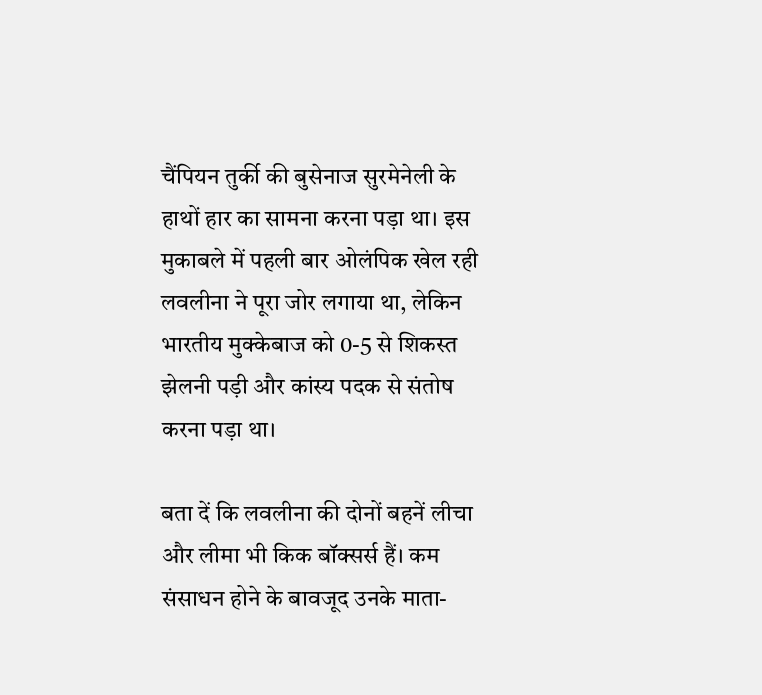चैंपियन तुर्की की बुसेनाज सुरमेनेली के हाथों हार का सामना करना पड़ा था। इस मुकाबले में पहली बार ओलंपिक खेल रही लवलीना ने पूरा जोर लगाया था, लेकिन भारतीय मुक्केबाज को 0-5 से शिकस्त झेलनी पड़ी और कांस्य पदक से संतोष करना पड़ा था।

बता दें कि लवलीना की दोनों बहनें लीचा और लीमा भी किक बॉक्सर्स हैं। कम संसाधन होने के बावजूद उनके माता-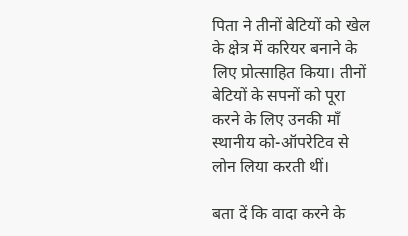पिता ने तीनों बेटियों को खेल के क्षेत्र में करियर बनाने के लिए प्रोत्साहित किया। तीनों बेटियों के सपनों को पूरा करने के लिए उनकी माँ स्थानीय को-ऑपरेटिव से लोन लिया करती थीं।

बता दें कि वादा करने के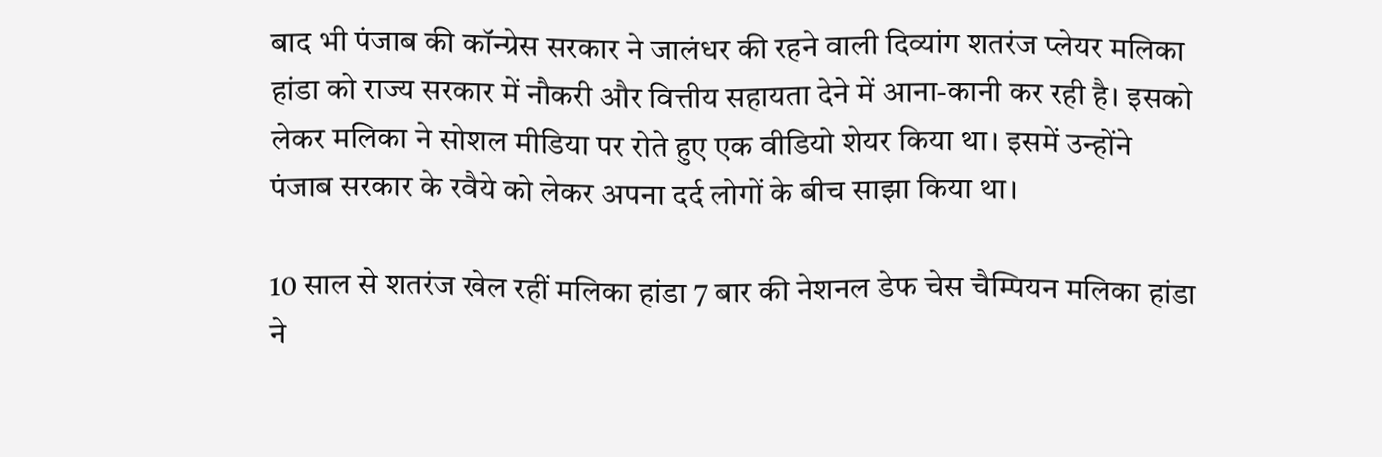बाद भी पंजाब की कॉन्ग्रेस सरकार ने जालंधर की रहने वाली दिव्यांग शतरंज प्लेयर मलिका हांडा को राज्य सरकार में नौकरी और वित्तीय सहायता देने में आना-कानी कर रही है। इसको लेकर मलिका ने सोशल मीडिया पर रोते हुए एक वीडियो शेयर किया था। इसमें उन्होंने पंजाब सरकार के रवैये को लेकर अपना दर्द लोगों के बीच साझा किया था।

10 साल से शतरंज खेल रहीं मलिका हांडा 7 बार की नेशनल डेफ चेस चैम्पियन मलिका हांडा ने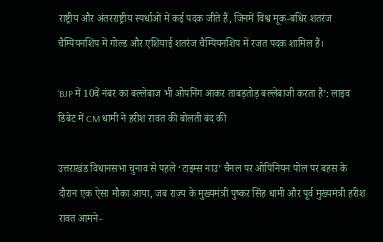राष्ट्रीय और अंतरराष्ट्रीय स्पर्धाओं में कई पदक जीते हैं, जिनमें विश्व मूक-बधिर शतरंज चैम्पियनशिप में गोल्ड और एशियाई शतरंज चैम्पियनशिप में रजत पदक शामिल हैं।

‘BJP में 10वें नंबर का बल्लेबाज भी ओपनिंग आकर ताबड़तोड़ बल्लेबाजी करता है’: लाइव डिबेट में CM धामी ने हरीश रावत की बोलती बंद की

उत्तराखंड विधानसभा चुनाव से पहले ‘टाइम्स नाउ’ चैनल पर ओपिनियन पोल पर बहस के दौरान एक ऐसा मौका आया, जब राज्य के मुख्यमंत्री पुष्कर सिंह धामी और पूर्व मुख्यमंत्री हरीश रावत आमने-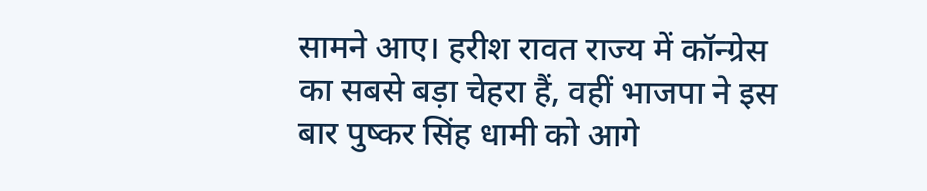सामने आए। हरीश रावत राज्य में कॉन्ग्रेस का सबसे बड़ा चेहरा हैं, वहीं भाजपा ने इस बार पुष्कर सिंह धामी को आगे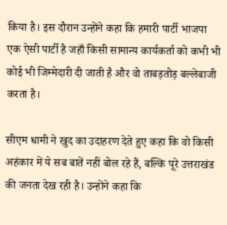किया है। इस दौरान उन्होंने कहा कि हमारी पार्टी भाजपा एक ऐसी पार्टी है जहाँ किसी सामान्य कार्यकर्ता को कभी भी कोई भी जिम्मेदारी दी जाती है और वो ताबड़तोड़ बल्लेबाजी करता है।

सीएम धामी ने खुद का उदाहरण देते हुए कहा कि वो किसी अहंकार में ये सब बातें नहीं बोल रहे हैं, बल्कि पूरे उत्तराखंड की जनता देख रही है। उन्होंने कहा कि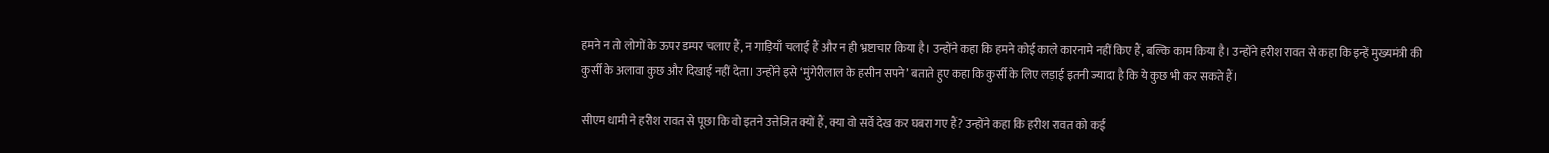हमने न तो लोगों के ऊपर डम्पर चलाए हैं, न गाड़ियाँ चलाई हैं और न ही भ्रष्टाचार किया है। उन्होंने कहा कि हमने कोई काले कारनामे नहीं किए हैं, बल्कि काम किया है। उन्होंने हरीश रावत से कहा कि इन्हें मुख्यमंत्री की कुर्सी के अलावा कुछ और दिखाई नहीं देता। उन्होंने इसे ‘मुंगेरीलाल के हसीन सपने’ बताते हुए कहा कि कुर्सी के लिए लड़ाई इतनी ज्यादा है कि ये कुछ भी कर सकते हैं।

सीएम धामी ने हरीश रावत से पूछा कि वो इतने उत्तेजित क्यों हैं, क्या वो सर्वे देख कर घबरा गए हैं? उन्होंने कहा कि हरीश रावत को कई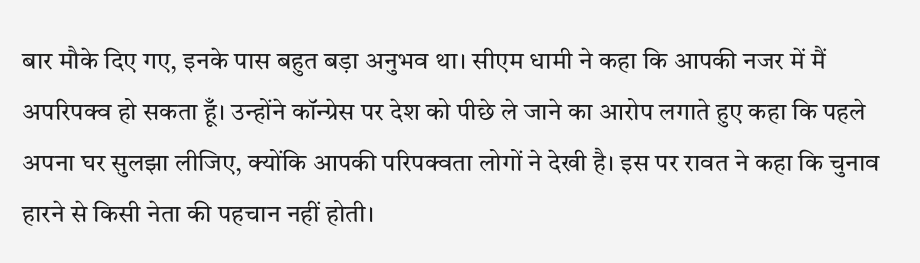बार मौके दिए गए, इनके पास बहुत बड़ा अनुभव था। सीएम धामी ने कहा कि आपकी नजर में मैं अपरिपक्व हो सकता हूँ। उन्होंने कॉन्ग्रेस पर देश को पीछे ले जाने का आरोप लगाते हुए कहा कि पहले अपना घर सुलझा लीजिए, क्योंकि आपकी परिपक्वता लोगों ने देखी है। इस पर रावत ने कहा कि चुनाव हारने से किसी नेता की पहचान नहीं होती।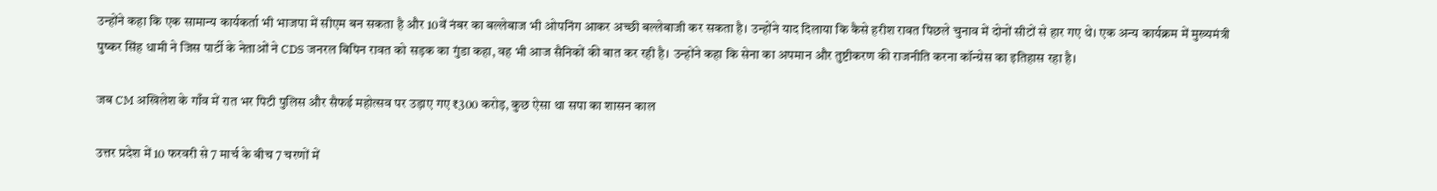उन्होंने कहा कि एक सामान्य कार्यकर्ता भी भाजपा में सीएम बन सकता है और 10वें नंबर का बल्लेबाज भी ओपनिंग आकर अच्छी बल्लेबाजी कर सकता है। उन्होंने याद दिलाया कि कैसे हरीश रावत पिछले चुनाव में दोनों सीटों से हार गए थे। एक अन्य कार्यक्रम में मुख्यमंत्री पुष्कर सिंह धामी ने जिस पार्टी के नेताओं ने CDS जनरल बिपिन रावत को सड़क का गुंडा कहा, वह भी आज सैनिकों की बात कर रही है। उन्होंने कहा कि सेना का अपमान और तुष्टीकरण की राजनीति करना कॉन्ग्रेस का इतिहास रहा है।

जब CM अखिलेश के गाँव में रात भर पिटी पुलिस और सैफई महोत्सव पर उड़ाए गए ₹300 करोड़, कुछ ऐसा था सपा का शासन काल

उत्तर प्रदेश में 10 फरवरी से 7 मार्च के बीच 7 चरणों में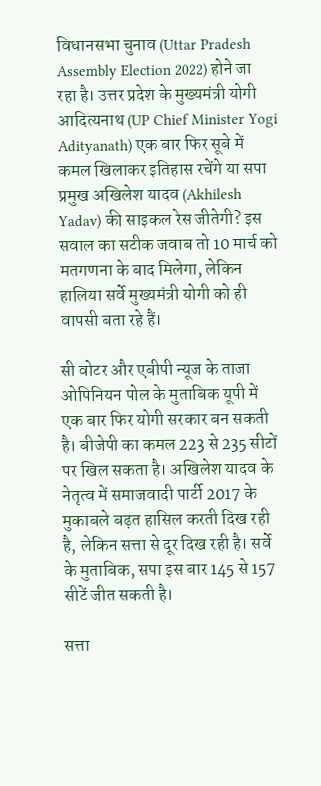विधानसभा चुनाव (Uttar Pradesh Assembly Election 2022) होने जा रहा है। उत्तर प्रदेश के मुख्यमंत्री योगी आदित्यनाथ (UP Chief Minister Yogi Adityanath) एक बार फिर सूबे में कमल खिलाकर इतिहास रचेंगे या सपा प्रमुख अखिलेश यादव (Akhilesh Yadav) की साइकल रेस जीतेगी? इस सवाल का सटीक जवाब तो 10 मार्च को मतगणना के बाद मिलेगा, लेकिन हालिया सर्वे मुख्यमंत्री योगी को ही वापसी बता रहे हैं।

सी वोटर और एबीपी न्यूज के ताजा ओपिनियन पोल के मुताबिक यूपी में एक बार फिर योगी सरकार बन सकती है। बीजेपी का कमल 223 से 235 सीटों पर खिल सकता है। अखिलेश यादव के नेतृत्व में समाजवादी पार्टी 2017 के मुकाबले बढ़त हासिल करती दिख रही है, लेकिन सत्ता से दूर दिख रही है। सर्वे के मुताबिक, सपा इस बार 145 से 157 सीटें जीत सकती है।

सत्ता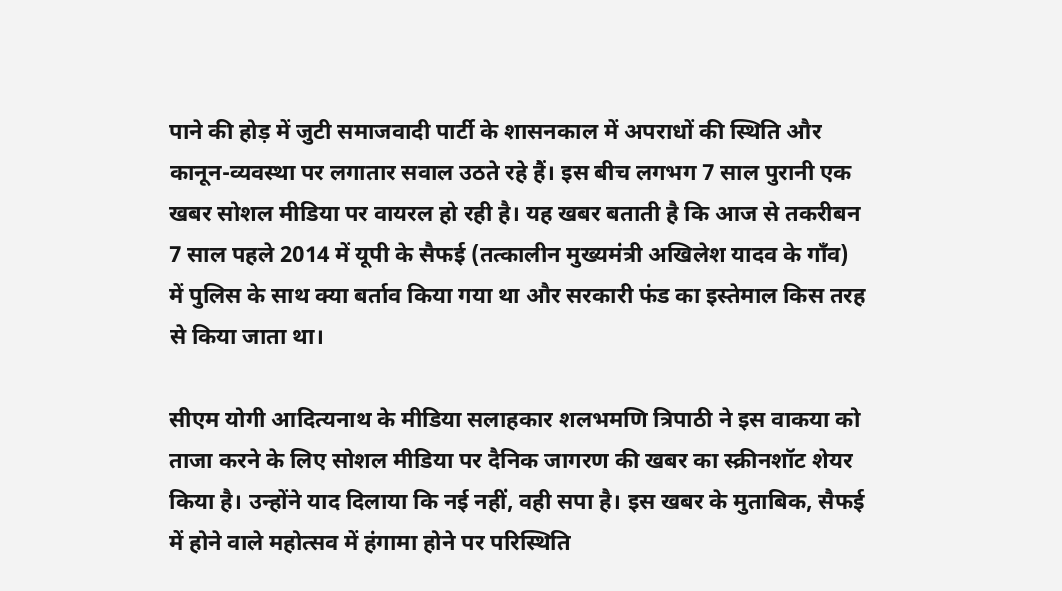पाने की होड़ में जुटी समाजवादी पार्टी के शासनकाल में अपराधों की स्थिति और कानून-व्यवस्था पर लगातार सवाल उठते रहे हैं। इस बीच लगभग 7 साल पुरानी एक खबर सोशल मीडिया पर वायरल हो रही है। यह खबर बताती है कि आज से तकरीबन 7 साल पहले 2014 में यूपी के सैफई (तत्कालीन मुख्यमंत्री अखिलेश यादव के गाँव) में पुलिस के साथ क्या बर्ताव किया गया था और सरकारी फंड का इस्तेमाल किस तरह से किया जाता था।

सीएम योगी आदित्यनाथ के मीडिया सलाहकार शलभमणि त्रिपाठी ने इस वाकया को ताजा करने के लिए सोशल मीडिया पर दैनिक जागरण की खबर का स्क्रीनशॉट शेयर किया है। उन्होंने याद दिलाया कि नई नहीं, वही सपा है। इस खबर के मुताबिक, सैफई में होने वाले महोत्सव में हंगामा होने पर परिस्थिति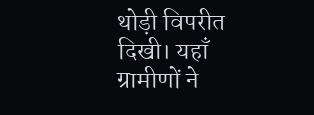थोड़ी विपरीत दिखी। यहाँ ग्रामीणों ने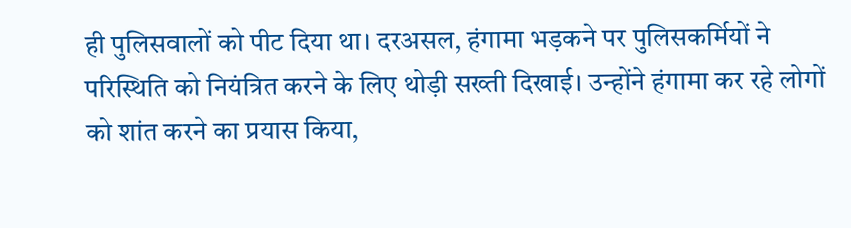ही पुलिसवालों को पीट दिया था। दरअसल, हंगामा भड़कने पर पुलिसकर्मियों ने परिस्थिति को नियंत्रित करने के लिए थोड़ी सख्ती दिखाई। उन्होंने हंगामा कर रहे लोगों को शांत करने का प्रयास किया,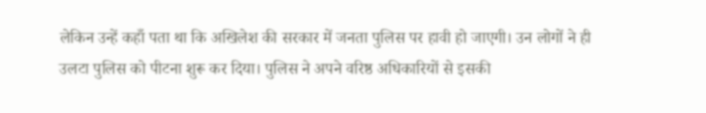लेकिन उन्हें कहाँ पता था कि अखिलेश की सरकार में जनता पुलिस पर हावी हो जाएगी। उन लोगों ने ही उलटा पुलिस को पीटना शुरू कर दिया। पुलिस ने अपने वरिष्ठ अधिकारियों से इसकी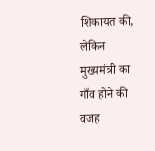शिकायत की, लेकिन मुख्यमंत्री का गाँव होने की वजह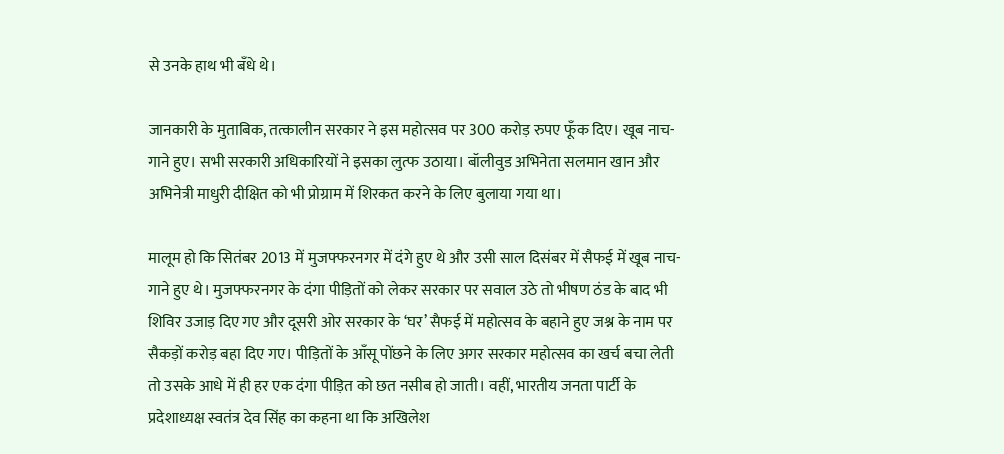से उनके हाथ भी बँधे थे।

जानकारी के मुताबिक, तत्कालीन सरकार ने इस महोत्सव पर 300 करोड़ रुपए फूँक दिए। खूब नाच-गाने हुए। सभी सरकारी अधिकारियों ने इसका लुत्फ उठाया। बॉलीवुड अभिनेता सलमान खान और अभिनेत्री माधुरी दीक्षित को भी प्रोग्राम में शिरकत करने के लिए बुलाया गया था।

मालूम हो कि सितंबर 2013 में मुजफ्फरनगर में दंगे हुए थे और उसी साल दिसंबर में सैफई में खूब नाच-गाने हुए थे। मुजफ्फरनगर के दंगा पीड़ितों को लेकर सरकार पर सवाल उठे तो भीषण ठंड के बाद भी शिविर उजाड़ दिए गए और दूसरी ओर सरकार के ‘घर’ सैफई में महोत्सव के बहाने हुए जश्न के नाम पर सैकड़ों करोड़ बहा दिए गए। पीड़ितों के आँसू पोंछने के लिए अगर सरकार महोत्सव का खर्च बचा लेती तो उसके आधे में ही हर एक दंगा पीड़ित को छत नसीब हो जाती। वहीं, भारतीय जनता पार्टी के प्रदेशाध्यक्ष स्वतंत्र देव सिंह का कहना था कि अखिलेश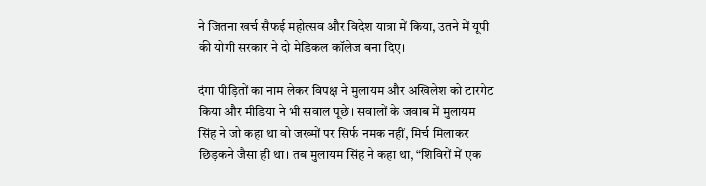ने जितना खर्च सैफई महोत्सव और विदेश यात्रा में किया, उतने में यूपी की योगी सरकार ने दो मेडिकल कॉलेज बना दिए।

दंगा पीड़ितों का नाम लेकर विपक्ष ने मुलायम और अखिलेश को टारगेट किया और मीडिया ने भी सवाल पूछे। सवालों के जवाब में मुलायम सिंह ने जो कहा था वो जख्मों पर सिर्फ नमक नहीं, मिर्च मिलाकर छिड़कने जैसा ही था। तब मुलायम सिंह ने कहा था, “शिविरों में एक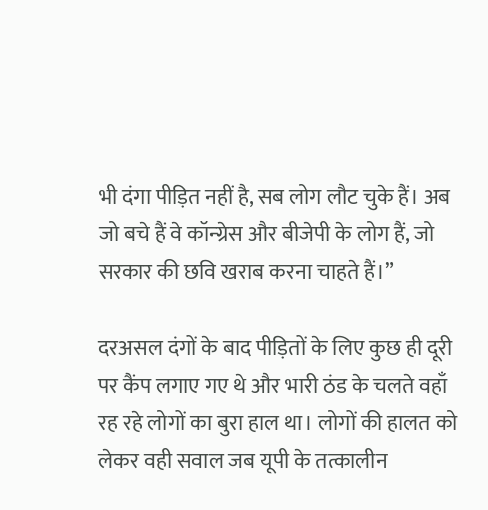भी दंगा पीड़ित नहीं है, सब लोग लौट चुके हैं। अब जो बचे हैं वे कॉन्ग्रेस और बीजेपी के लोग हैं, जो सरकार की छवि खराब करना चाहते हैं।”

दरअसल दंगों के बाद पीड़ितों के लिए कुछ ही दूरी पर कैंप लगाए गए थे और भारी ठंड के चलते वहाँ रह रहे लोगों का बुरा हाल था। लोगों की हालत को लेकर वही सवाल जब यूपी के तत्कालीन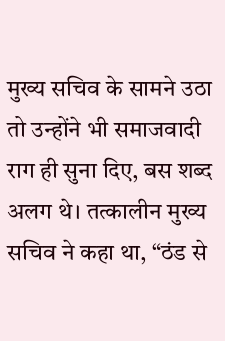मुख्य सचिव के सामने उठा तो उन्होंने भी समाजवादी राग ही सुना दिए, बस शब्द अलग थे। तत्कालीन मुख्य सचिव ने कहा था, “ठंड से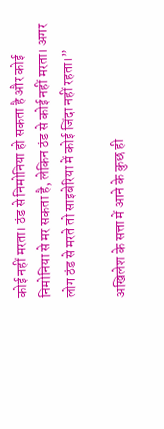कोई नहीं मरता। ठंड से निमोनिया हो सकता है और कोई निमोनिया से मर सकता है, लेकिन ठंड से कोई नहीं मरता। अगर लोग ठंड से मरते तो साइबेरिया में कोई जिंदा नहीं रहता।”

अखिलेश के सत्ता में आने के कुछ ही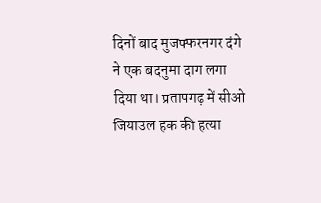दिनों बाद मुजफ्फरनगर दंगे ने एक बदनुमा दाग लगा दिया था। प्रतापगढ़ में सीओ जियाउल हक की हत्या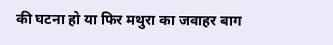की घटना हो या फिर मथुरा का जवाहर बाग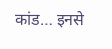कांड… इनसे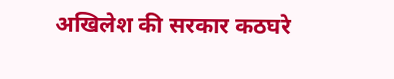अखिलेश की सरकार कठघरे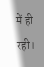में ही रही।